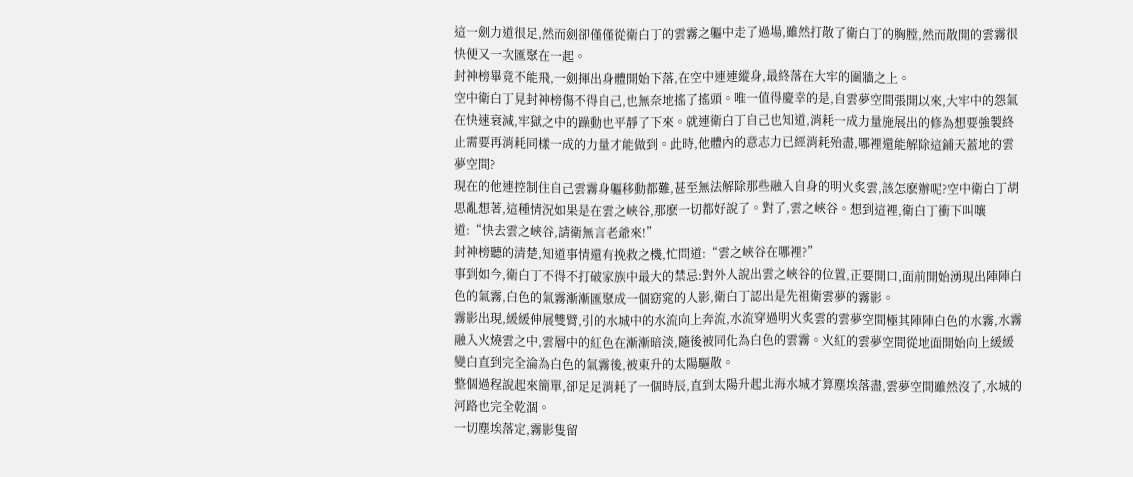這一劍力道很足,然而劍卻僅僅從衛白丁的雲霧之軀中走了過場,雖然打散了衛白丁的胸膛,然而散開的雲霧很快便又一次匯聚在一起。
封神榜畢竟不能飛,一劍揮出身體開始下落,在空中連連縱身,最終落在大牢的圍牆之上。
空中衛白丁見封神榜傷不得自己,也無奈地搖了搖頭。唯一值得慶幸的是,自雲夢空間張開以來,大牢中的怨氣在快速衰減,牢獄之中的躁動也平靜了下來。就連衛白丁自己也知道,消耗一成力量施展出的修為想要強製終止需要再消耗同樣一成的力量才能做到。此時,他體內的意志力已經消耗殆盡,哪裡還能解除這鋪天蓋地的雲夢空間?
現在的他連控制住自己雲霧身軀移動都難,甚至無法解除那些融入自身的明火炙雲,該怎麽辦呢?空中衛白丁胡思亂想著,這種情況如果是在雲之峽谷,那麽一切都好說了。對了,雲之峽谷。想到這裡,衛白丁衝下叫嚷道:“快去雲之峽谷,請衛無言老爺來!”
封神榜聽的清楚,知道事情還有挽救之機,忙問道:“雲之峽谷在哪裡?”
事到如今,衛白丁不得不打破家族中最大的禁忌:對外人說出雲之峽谷的位置,正要開口,面前開始湧現出陣陣白色的氣霧,白色的氣霧漸漸匯聚成一個窈窕的人影,衛白丁認出是先祖衛雲夢的霧影。
霧影出現,緩緩伸展雙臂,引的水城中的水流向上奔流,水流穿過明火炙雲的雲夢空間極其陣陣白色的水霧,水霧融入火燒雲之中,雲層中的紅色在漸漸暗淡,隨後被同化為白色的雲霧。火紅的雲夢空間從地面開始向上緩緩變白直到完全淪為白色的氣霧後,被東升的太陽驅散。
整個過程說起來簡單,卻足足消耗了一個時辰,直到太陽升起北海水城才算塵埃落盡,雲夢空間雖然沒了,水城的河路也完全乾涸。
一切塵埃落定,霧影隻留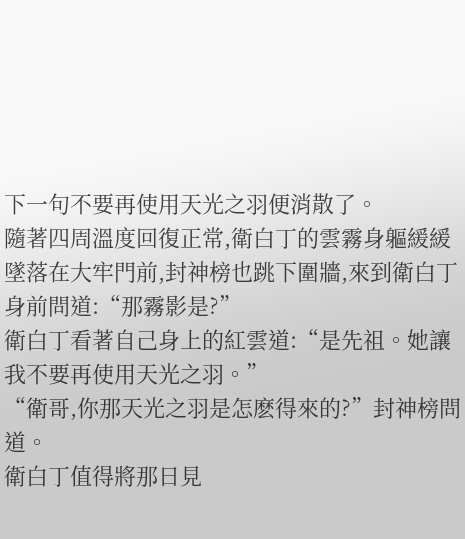下一句不要再使用天光之羽便消散了。
隨著四周溫度回復正常,衛白丁的雲霧身軀緩緩墜落在大牢門前,封神榜也跳下圍牆,來到衛白丁身前問道:“那霧影是?”
衛白丁看著自己身上的紅雲道:“是先祖。她讓我不要再使用天光之羽。”
“衛哥,你那天光之羽是怎麽得來的?”封神榜問道。
衛白丁值得將那日見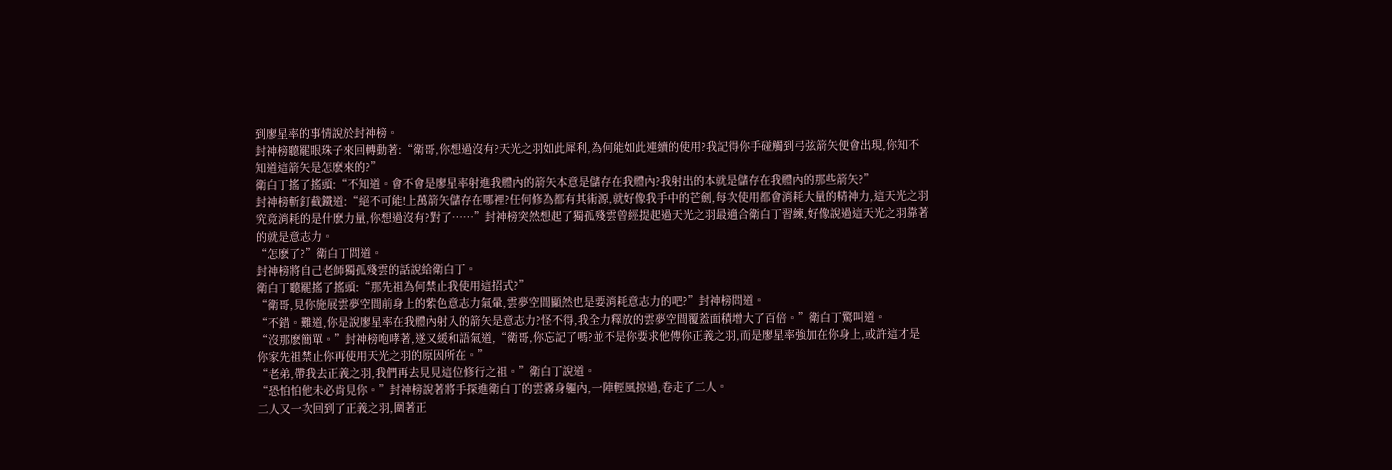到廖星率的事情說於封神榜。
封神榜聽罷眼珠子來回轉動著:“衛哥,你想過沒有?天光之羽如此犀利,為何能如此連續的使用?我記得你手碰觸到弓弦箭矢便會出現,你知不知道這箭矢是怎麽來的?”
衛白丁搖了搖頭:“不知道。會不會是廖星率射進我體內的箭矢本意是儲存在我體內?我射出的本就是儲存在我體內的那些箭矢?”
封神榜斬釘截鐵道:“絕不可能!上萬箭矢儲存在哪裡?任何修為都有其術源,就好像我手中的芒劍,每次使用都會消耗大量的精神力,這天光之羽究竟消耗的是什麽力量,你想過沒有?對了……”封神榜突然想起了獨孤殘雲曾經提起過天光之羽最適合衛白丁習練,好像說過這天光之羽靠著的就是意志力。
“怎麽了?”衛白丁問道。
封神榜將自己老師獨孤殘雲的話說給衛白丁。
衛白丁聽罷搖了搖頭:“那先祖為何禁止我使用這招式?”
“衛哥,見你施展雲夢空間前身上的紫色意志力氣暈,雲夢空間顯然也是要消耗意志力的吧?”封神榜問道。
“不錯。難道,你是說廖星率在我體內射入的箭矢是意志力?怪不得,我全力釋放的雲夢空間覆蓋面積增大了百倍。”衛白丁驚叫道。
“沒那麽簡單。”封神榜咆哮著,遂又緩和語氣道,“衛哥,你忘記了嗎?並不是你要求他傳你正義之羽,而是廖星率強加在你身上,或許這才是你家先祖禁止你再使用天光之羽的原因所在。”
“老弟,帶我去正義之羽,我們再去見見這位修行之祖。”衛白丁說道。
“恐怕怕他未必肯見你。”封神榜說著將手探進衛白丁的雲霧身軀內,一陣輕風掠過,卷走了二人。
二人又一次回到了正義之羽,圍著正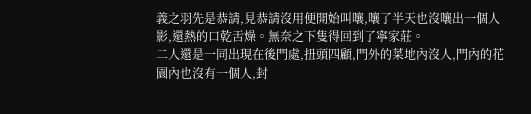義之羽先是恭請,見恭請沒用便開始叫嚷,嚷了半天也沒嚷出一個人影,還熱的口乾舌燥。無奈之下隻得回到了寧家莊。
二人還是一同出現在後門處,扭頭四顧,門外的菜地內沒人,門內的花園內也沒有一個人,封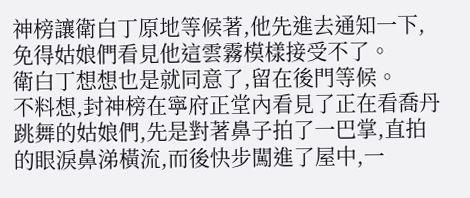神榜讓衛白丁原地等候著,他先進去通知一下,免得姑娘們看見他這雲霧模樣接受不了。
衛白丁想想也是就同意了,留在後門等候。
不料想,封神榜在寧府正堂內看見了正在看喬丹跳舞的姑娘們,先是對著鼻子拍了一巴掌,直拍的眼淚鼻涕橫流,而後快步闖進了屋中,一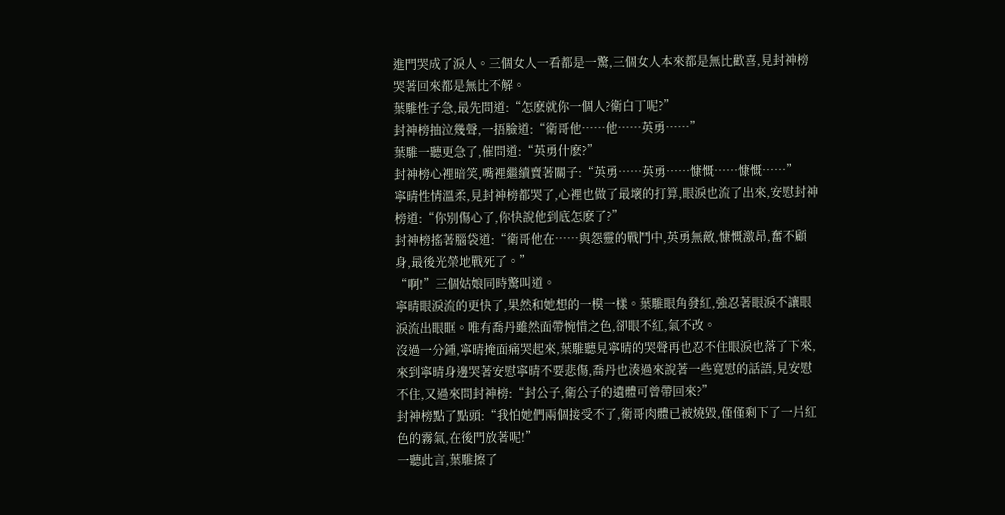進門哭成了淚人。三個女人一看都是一驚,三個女人本來都是無比歡喜,見封神榜哭著回來都是無比不解。
葉騅性子急,最先問道:“怎麽就你一個人?衛白丁呢?”
封神榜抽泣幾聲,一捂臉道:“衛哥他……他……英勇……”
葉騅一聽更急了,催問道:“英勇什麽?”
封神榜心裡暗笑,嘴裡繼續賣著關子:“英勇……英勇……慷慨……慷慨……”
寧晴性情溫柔,見封神榜都哭了,心裡也做了最壞的打算,眼淚也流了出來,安慰封神榜道:“你別傷心了,你快說他到底怎麽了?”
封神榜搖著腦袋道:“衛哥他在……與怨靈的戰鬥中,英勇無敵,慷慨激昂,奮不顧身,最後光榮地戰死了。”
“啊!”三個姑娘同時驚叫道。
寧晴眼淚流的更快了,果然和她想的一模一樣。葉騅眼角發紅,強忍著眼淚不讓眼淚流出眼眶。唯有喬丹雖然面帶惋惜之色,卻眼不紅,氣不改。
沒過一分鍾,寧晴掩面痛哭起來,葉騅聽見寧晴的哭聲再也忍不住眼淚也落了下來,來到寧晴身邊哭著安慰寧晴不要悲傷,喬丹也湊過來說著一些寬慰的話語,見安慰不住,又過來問封神榜:“封公子,衛公子的遺體可曾帶回來?”
封神榜點了點頭:“我怕她們兩個接受不了,衛哥肉體已被燒毀,僅僅剩下了一片紅色的霧氣,在後門放著呢!”
一聽此言,葉騅擦了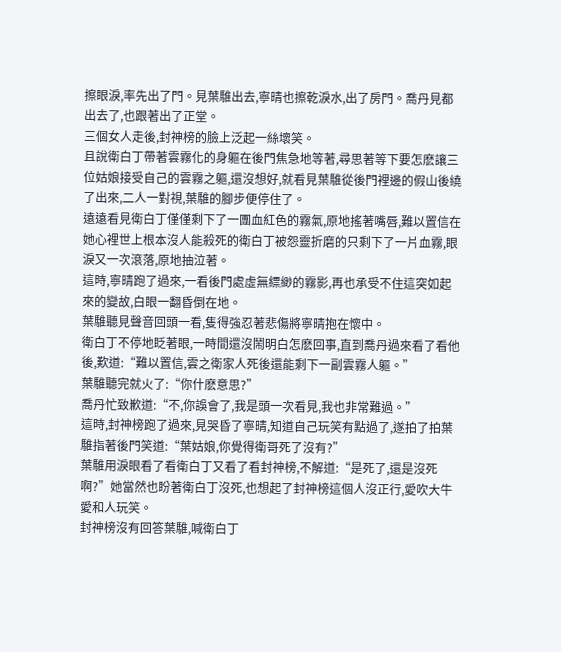擦眼淚,率先出了門。見葉騅出去,寧晴也擦乾淚水,出了房門。喬丹見都出去了,也跟著出了正堂。
三個女人走後,封神榜的臉上泛起一絲壞笑。
且說衛白丁帶著雲霧化的身軀在後門焦急地等著,尋思著等下要怎麽讓三位姑娘接受自己的雲霧之軀,還沒想好,就看見葉騅從後門裡邊的假山後繞了出來,二人一對視,葉騅的腳步便停住了。
遠遠看見衛白丁僅僅剩下了一團血紅色的霧氣,原地搖著嘴唇,難以置信在她心裡世上根本沒人能殺死的衛白丁被怨靈折磨的只剩下了一片血霧,眼淚又一次滾落,原地抽泣著。
這時,寧晴跑了過來,一看後門處虛無縹緲的霧影,再也承受不住這突如起來的變故,白眼一翻昏倒在地。
葉騅聽見聲音回頭一看,隻得強忍著悲傷將寧晴抱在懷中。
衛白丁不停地眨著眼,一時間還沒鬧明白怎麽回事,直到喬丹過來看了看他後,歎道:“難以置信,雲之衛家人死後還能剩下一副雲霧人軀。”
葉騅聽完就火了:“你什麽意思?”
喬丹忙致歉道:“不,你誤會了,我是頭一次看見,我也非常難過。”
這時,封神榜跑了過來,見哭昏了寧晴,知道自己玩笑有點過了,遂拍了拍葉騅指著後門笑道:“葉姑娘,你覺得衛哥死了沒有?”
葉騅用淚眼看了看衛白丁又看了看封神榜,不解道:“是死了,還是沒死啊?”她當然也盼著衛白丁沒死,也想起了封神榜這個人沒正行,愛吹大牛愛和人玩笑。
封神榜沒有回答葉騅,喊衛白丁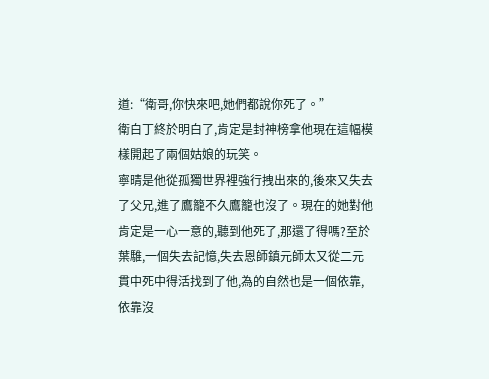道:“衛哥,你快來吧,她們都說你死了。”
衛白丁終於明白了,肯定是封神榜拿他現在這幅模樣開起了兩個姑娘的玩笑。
寧晴是他從孤獨世界裡強行拽出來的,後來又失去了父兄,進了鷹籠不久鷹籠也沒了。現在的她對他肯定是一心一意的,聽到他死了,那還了得嗎?至於葉騅,一個失去記憶,失去恩師鎮元師太又從二元貫中死中得活找到了他,為的自然也是一個依靠,依靠沒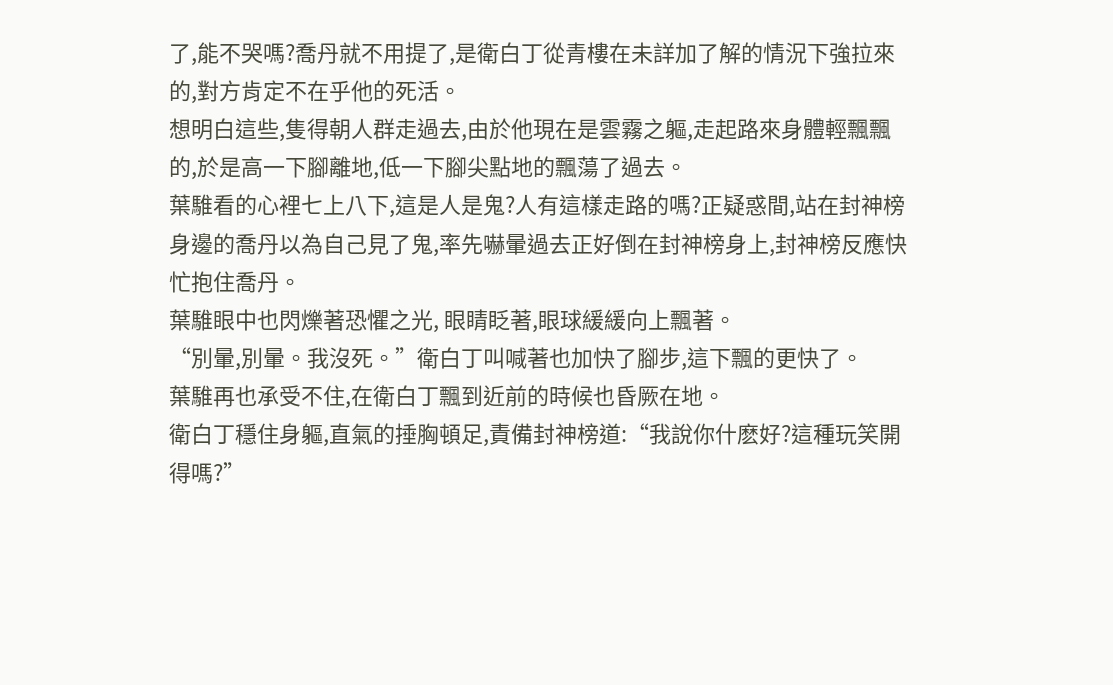了,能不哭嗎?喬丹就不用提了,是衛白丁從青樓在未詳加了解的情況下強拉來的,對方肯定不在乎他的死活。
想明白這些,隻得朝人群走過去,由於他現在是雲霧之軀,走起路來身體輕飄飄的,於是高一下腳離地,低一下腳尖點地的飄蕩了過去。
葉騅看的心裡七上八下,這是人是鬼?人有這樣走路的嗎?正疑惑間,站在封神榜身邊的喬丹以為自己見了鬼,率先嚇暈過去正好倒在封神榜身上,封神榜反應快忙抱住喬丹。
葉騅眼中也閃爍著恐懼之光, 眼睛眨著,眼球緩緩向上飄著。
“別暈,別暈。我沒死。”衛白丁叫喊著也加快了腳步,這下飄的更快了。
葉騅再也承受不住,在衛白丁飄到近前的時候也昏厥在地。
衛白丁穩住身軀,直氣的捶胸頓足,責備封神榜道:“我說你什麽好?這種玩笑開得嗎?”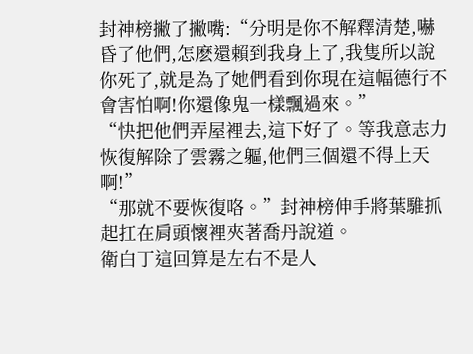封神榜撇了撇嘴:“分明是你不解釋清楚,嚇昏了他們,怎麽還賴到我身上了,我隻所以說你死了,就是為了她們看到你現在這幅德行不會害怕啊!你還像鬼一樣飄過來。”
“快把他們弄屋裡去,這下好了。等我意志力恢復解除了雲霧之軀,他們三個還不得上天啊!”
“那就不要恢復咯。”封神榜伸手將葉騅抓起扛在肩頭懷裡夾著喬丹說道。
衛白丁這回算是左右不是人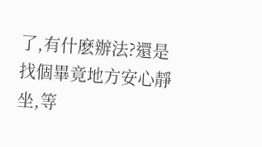了,有什麽辦法?還是找個畢竟地方安心靜坐,等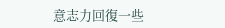意志力回復一些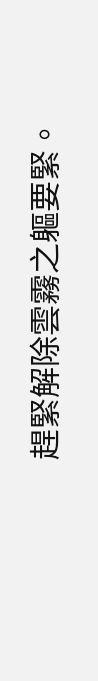趕緊解除雲霧之軀要緊。